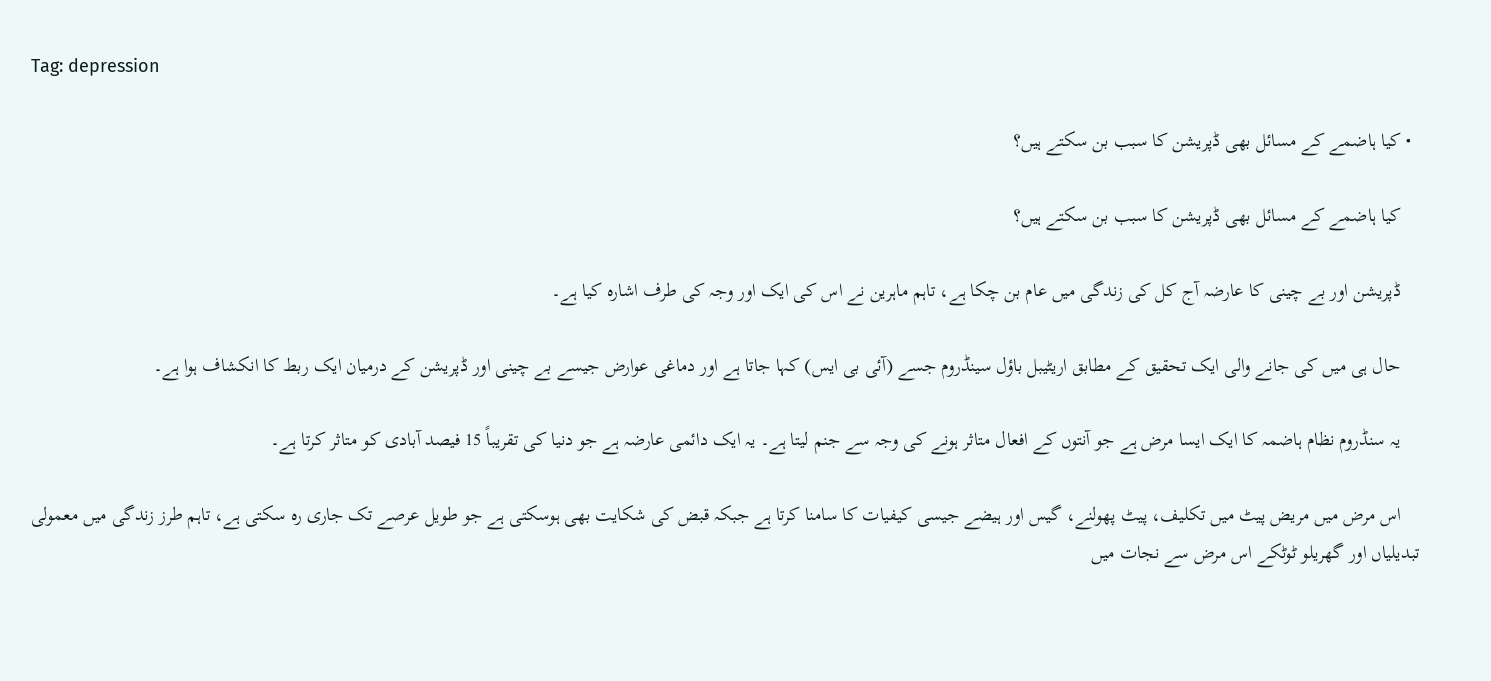Tag: depression

  • کیا ہاضمے کے مسائل بھی ڈپریشن کا سبب بن سکتے ہیں؟

    کیا ہاضمے کے مسائل بھی ڈپریشن کا سبب بن سکتے ہیں؟

    ڈپریشن اور بے چینی کا عارضہ آج کل کی زندگی میں عام بن چکا ہے، تاہم ماہرین نے اس کی ایک اور وجہ کی طرف اشارہ کیا ہے۔

    حال ہی میں کی جانے والی ایک تحقیق کے مطابق اریٹیبل باؤل سینڈروم جسے (آئی بی ایس) کہا جاتا ہے اور دماغی عوارض جیسے بے چینی اور ڈپریشن کے درمیان ایک ربط کا انکشاف ہوا ہے۔

    یہ سنڈروم نظام ہاضمہ کا ایک ایسا مرض ہے جو آنتوں کے افعال متاثر ہونے کی وجہ سے جنم لیتا ہے۔ یہ ایک دائمی عارضہ ہے جو دنیا کی تقریباً 15 فیصد آبادی کو متاثر کرتا ہے۔

    اس مرض میں مریض پیٹ میں تکلیف، پیٹ پھولنے، گیس اور ہیضے جیسی کیفیات کا سامنا کرتا ہے جبکہ قبض کی شکایت بھی ہوسکتی ہے جو طویل عرصے تک جاری رہ سکتی ہے، تاہم طرز زندگی میں معمولی تبدیلیاں اور گھریلو ٹوٹکے اس مرض سے نجات میں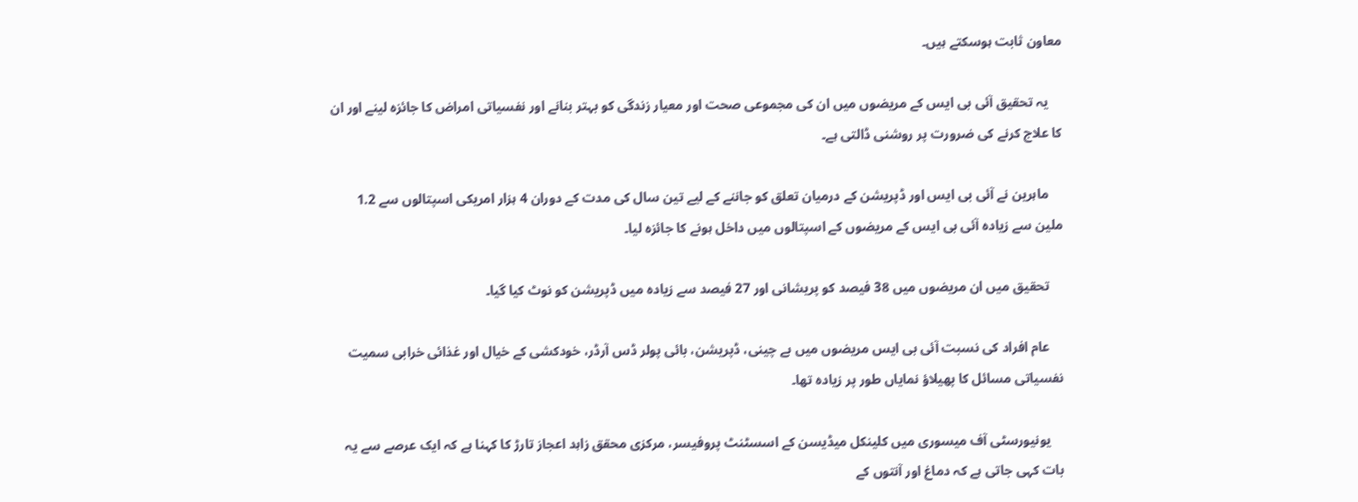معاون ثابت ہوسکتے ہیں۔

    یہ تحقیق آئی بی ایس کے مریضوں میں ان کی مجموعی صحت اور معیار زندگی کو بہتر بنانے اور نفسیاتی امراض کا جائزہ لینے اور ان کا علاج کرنے کی ضرورت پر روشنی ڈالتی ہے۔

    ماہرین نے آئی بی ایس اور ڈپریشن کے درمیان تعلق کو جاننے کے لیے تین سال کی مدت کے دوران 4 ہزار امریکی اسپتالوں سے 1.2 ملین سے زیادہ آئی بی ایس کے مریضوں کے اسپتالوں میں داخل ہونے کا جائزہ لیا۔

    تحقیق میں ان مریضوں میں 38 فیصد کو پریشانی اور 27 فیصد سے زیادہ میں ڈپریشن کو نوٹ کیا گیا۔

    عام افراد کی نسبت آئی بی ایس مریضوں میں بے چینی، ڈپریشن، بائی پولر ڈس آرڈر، خودکشی کے خیال اور غذائی خرابی سمیت نفسیاتی مسائل کا پھیلاؤ نمایاں طور پر زیادہ تھا۔

    یونیورسٹی آف میسوری میں کلینکل میڈیسن کے اسسٹنٹ پروفیسر، مرکزی محقق زاہد اعجاز تارڑ کا کہنا ہے کہ ایک عرصے سے یہ بات کہی جاتی ہے کہ دماغ اور آنتوں کے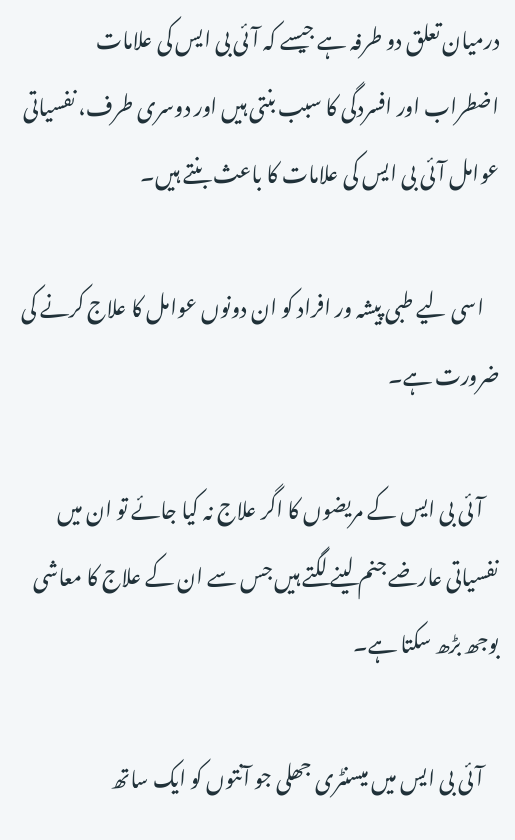درمیان تعلق دو طرفہ ہے جیسے کہ آئی بی ایس کی علامات اضطراب اور افسردگی کا سبب بنتی ہیں اور دوسری طرف، نفسیاتی عوامل آئی بی ایس کی علامات کا باعث بنتے ہیں۔

    اسی لیے طبی پیشہ ور افراد کو ان دونوں عوامل کا علاج کرنے کی ضرورت ہے۔

    آئی بی ایس کے مریضوں کا اگر علاج نہ کیا جائے تو ان میں نفسیاتی عارضے جنم لینے لگتے ہیں جس سے ان کے علاج کا معاشی بوجھ بڑھ سکتا ہے۔

    آئی بی ایس میں میسنٹری جھلی جو آنتوں کو ایک ساتھ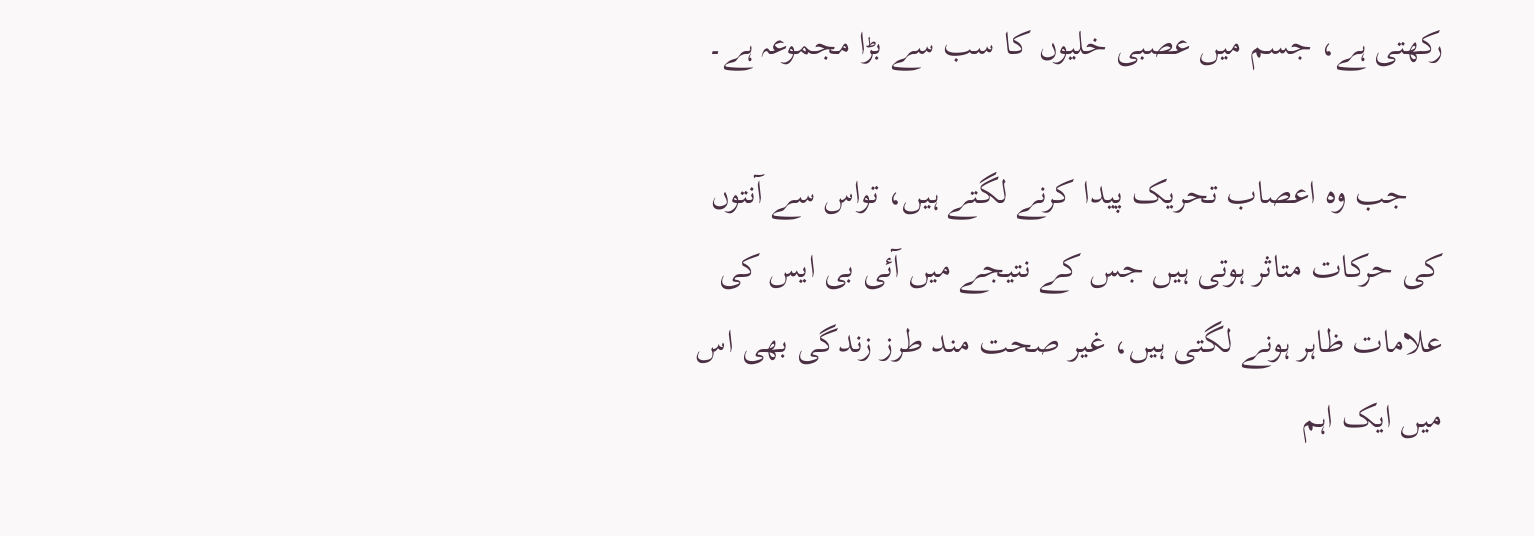رکھتی ہے، جسم میں عصبی خلیوں کا سب سے بڑا مجموعہ ہے۔

    جب وہ اعصاب تحریک پیدا کرنے لگتے ہیں، تواس سے آنتوں کی حرکات متاثر ہوتی ہیں جس کے نتیجے میں آئی بی ایس کی علامات ظاہر ہونے لگتی ہیں، غیر صحت مند طرز زندگی بھی اس میں ایک اہم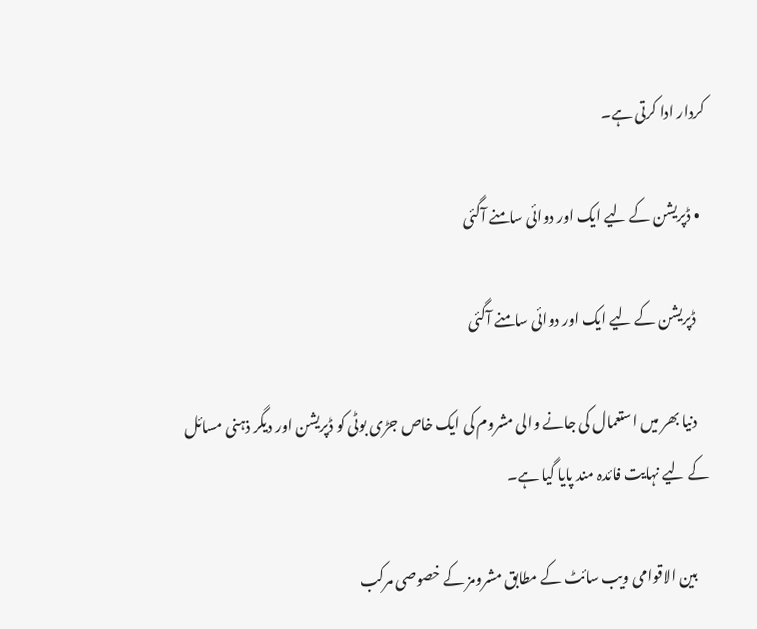کردار ادا کرتی ہے۔

  • ڈپریشن کے لیے ایک اور دوائی سامنے آگئی

    ڈپریشن کے لیے ایک اور دوائی سامنے آگئی

    دنیا بھر میں استعمال کی جانے والی مشروم کی ایک خاص جڑی بوٹی کو ڈپریشن اور دیگر ذہنی مسائل کے لیے نہایت فائدہ مند پایا گیا ہے۔

    بین الاقوامی ویب سائٹ کے مطابق مشرومز کے خصوصی مرکب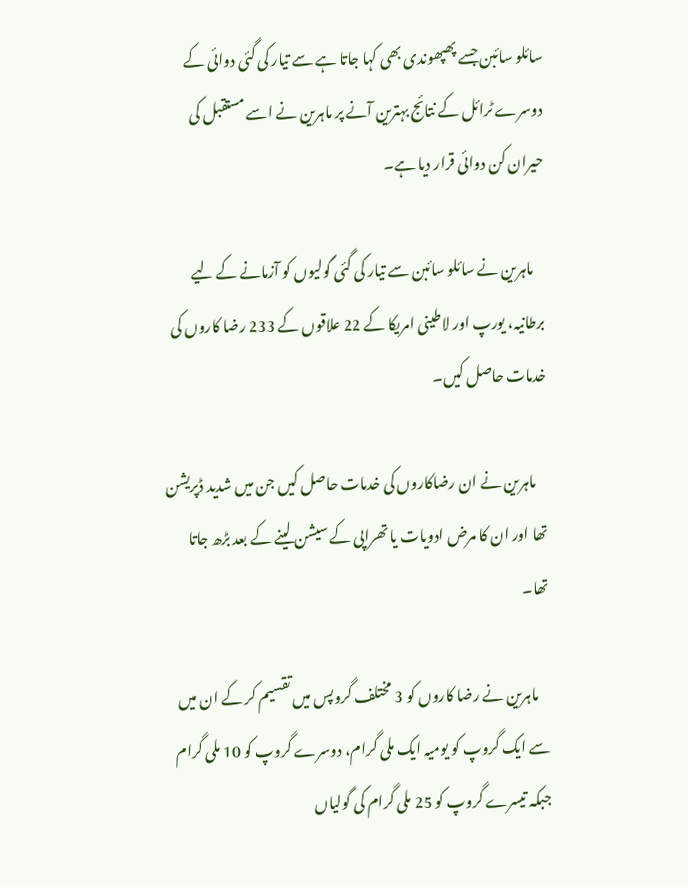سائلو سائبن جسے پھپھوندی بھی کہا جاتا ہے سے تیار کی گئی دوائی کے دوسرے ٹرائل کے نتائج بہترین آنے پر ماہرین نے اسے مستقبل کی حیران کن دوائی قرار دیا ہے۔

    ماہرین نے سائلو سائبن سے تیار کی گئی گولیوں کو آزمانے کے لیے برطانیہ، یورپ اور لاطینی امریکا کے 22 علاقوں کے 233 رضا کاروں کی خدمات حاصل کیں۔

    ماہرین نے ان رضاکاروں کی خدمات حاصل کیں جن میں شدید ڈپریشن تھا اور ان کا مرض ادویات یا تھراپی کے سیشن لینے کے بعد بڑھ جاتا تھا۔

    ماہرین نے رضا کاروں کو 3 مختلف گروپس میں تقسیم کر کے ان میں سے ایک گروپ کو یومیہ ایک ملی گرام، دوسرے گروپ کو 10 ملی گرام جبکہ تیسرے گروپ کو 25 ملی گرام کی گولیاں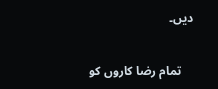دیں۔

    تمام رضا کاروں کو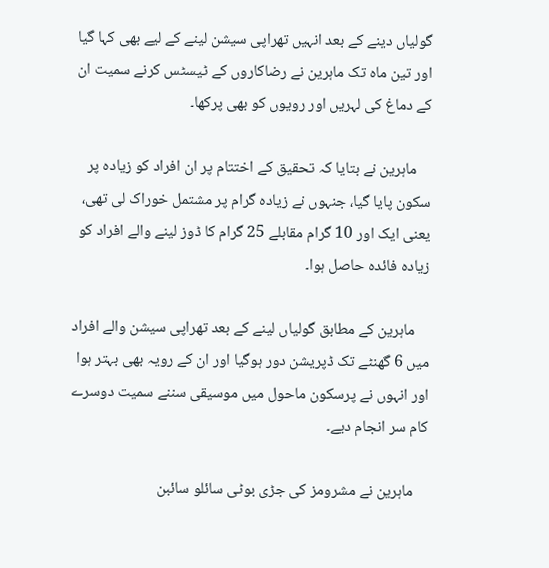گولیاں دینے کے بعد انہیں تھراپی سیشن لینے کے لیے بھی کہا گیا اور تین ماہ تک ماہرین نے رضاکاروں کے ٹیسٹس کرنے سمیت ان کے دماغ کی لہریں اور رویوں کو بھی پرکھا۔

    ماہرین نے بتایا کہ تحقیق کے اختتام پر ان افراد کو زیادہ پر سکون پایا گیا، جنہوں نے زیادہ گرام پر مشتمل خوراک لی تھی، یعنی ایک اور 10 گرام مقابلے 25 گرام کا ڈوز لینے والے افراد کو زیادہ فائدہ حاصل ہوا۔

    ماہرین کے مطابق گولیاں لینے کے بعد تھراپی سیشن والے افراد میں 6 گھنٹے تک ڈپریشن دور ہوگیا اور ان کے رویہ بھی بہتر ہوا اور انہوں نے پرسکون ماحول میں موسیقی سننے سمیت دوسرے کام سر انجام دیے۔

    ماہرین نے مشرومز کی جڑی بوٹی سائلو سائبن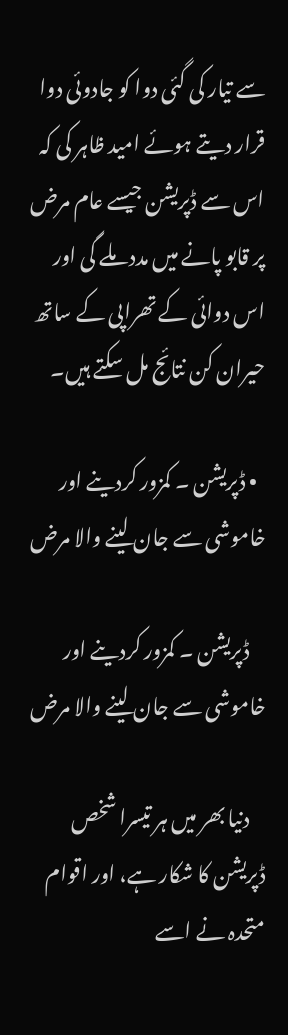سے تیار کی گئی دوا کو جادوئی دوا قرار دیتے ہوئے امید ظاہر کی کہ اس سے ڈپریشن جیسے عام مرض پر قابو پانے میں مدد ملے گی اور اس دوائی کے تھراپی کے ساتھ حیران کن نتائج مل سکتے ہیں۔

  • ڈپریشن ۔ کمزور کردینے اور خاموشی سے جان لینے والا مرض

    ڈپریشن ۔ کمزور کردینے اور خاموشی سے جان لینے والا مرض

    دنیا بھر میں ہر تیسرا شخص ڈپریشن کا شکار ہے، اور اقوام متحدہ نے اسے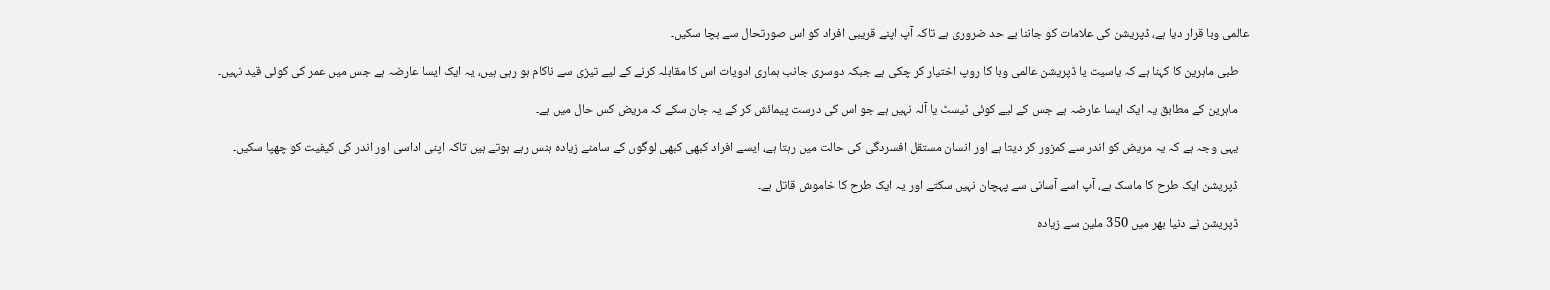عالمی وبا قرار دیا ہے، ڈپریشن کی علامات کو جاننا بے حد ضروری ہے تاکہ آپ اپنے قریبی افراد کو اس صورتحال سے بچا سکیں۔

    طبی ماہرین کا کہنا ہے کہ یاسیت یا ڈپریشن عالمی وبا کا روپ اختیار کر چکی ہے جبکہ دوسری جانب ہماری ادویات اس کا مقابلہ کرنے کے لیے تیزی سے ناکام ہو رہی ہیں، یہ ایک ایسا عارضہ ہے جس میں عمر کی کوئی قید نہیں۔

    ماہرین کے مطابق یہ ایک ایسا عارضہ ہے جس کے لیے کوئی ٹیسٹ یا آلہ نہیں ہے جو اس کی درست پیمائش کر کے یہ جان سکے کہ مریض کس حال میں ہے۔

    یہی وجہ ہے کہ یہ مریض کو اندر سے کمزور کر دیتا ہے اور انسان مستقل افسردگی کی حالت میں رہتا ہے، ایسے افراد کبھی کبھی لوگوں کے سامنے زیادہ ہنس رہے ہوتے ہیں تاکہ اپنی اداسی اور اندر کی کیفیت کو چھپا سکیں۔

    ڈپریشن ایک طرح کا ماسک ہے، آپ اسے آسانی سے پہچان نہیں سکتے اور یہ ایک طرح کا خاموش قاتل ہے۔

    ڈپریشن نے دنیا بھر میں 350 ملین سے زیادہ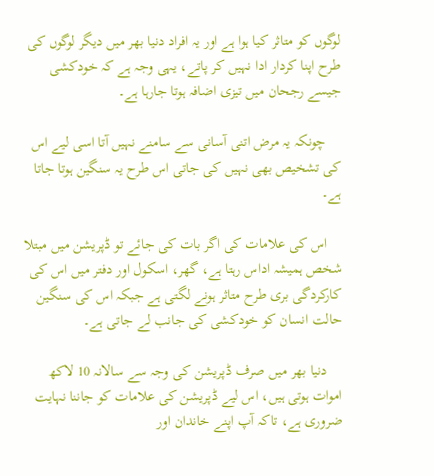لوگوں کو متاثر کیا ہوا ہے اور یہ افراد دنیا بھر میں دیگر لوگوں کی طرح اپنا کردار ادا نہیں کر پاتے، یہی وجہ ہے کہ خودکشی جیسے رجحان میں تیزی اضافہ ہوتا جارہا ہے۔

    چونکہ یہ مرض اتنی آسانی سے سامنے نہیں آتا اسی لیے اس کی تشخیص بھی نہیں کی جاتی اس طرح یہ سنگین ہوتا جاتا ہے۔

    اس کی علامات کی اگر بات کی جائے تو ڈپریشن میں مبتلا شخص ہمیشہ اداس رہتا ہے، گھر، اسکول اور دفتر میں اس کی کارکردگی بری طرح متاثر ہونے لگتی ہے جبکہ اس کی سنگین حالت انسان کو خودکشی کی جانب لے جاتی ہے۔

    دنیا بھر میں صرف ڈپریشن کی وجہ سے سالانہ 10 لاکھ اموات ہوتی ہیں، اس لیے ڈپریشن کی علامات کو جاننا نہایت ضروری ہے، تاکہ آپ اپنے خاندان اور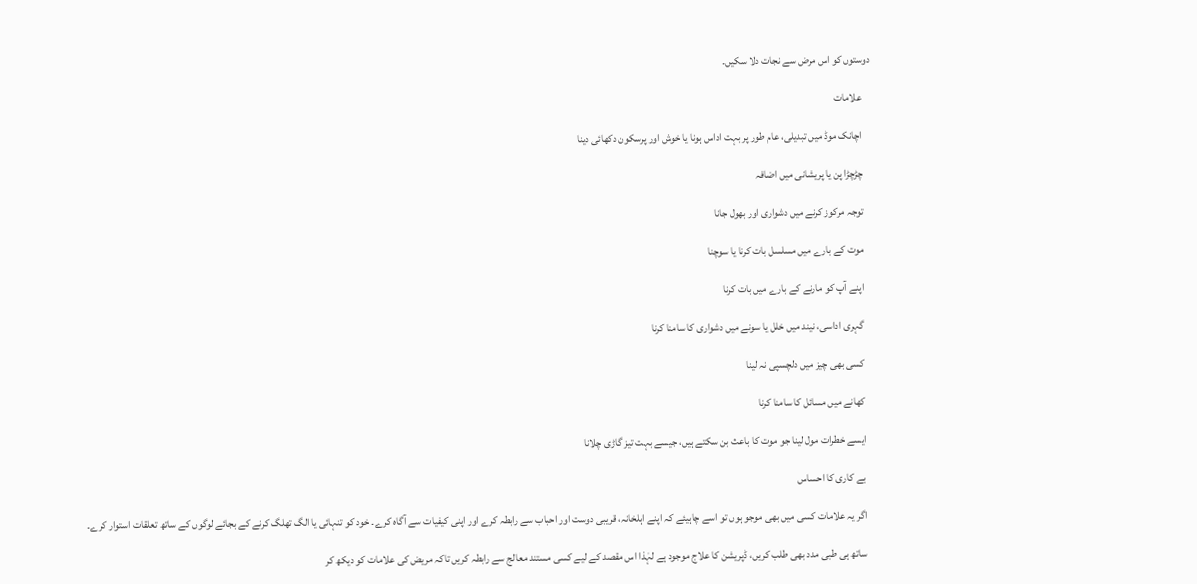دوستوں کو اس مرض سے نجات دلا سکیں۔

    علامات

    اچانک موڈ میں تبدیلی، عام طور پر بہت اداس ہونا یا خوش اور پرسکون دکھائی دینا

    چڑچڑا پن یا پریشانی میں اضافہ

    توجہ مرکوز کرنے میں دشواری اور بھول جانا

    موت کے بارے میں مسلسل بات کرنا یا سوچنا

    اپنے آپ کو مارنے کے بارے میں بات کرنا

    گہری اداسی، نیند میں خلل یا سونے میں دشواری کا سامنا کرنا

    کسی بھی چیز میں دلچسپی نہ لینا

    کھانے میں مسائل کا سامنا کرنا

    ایسے خطرات مول لینا جو موت کا باعث بن سکتے ہیں، جیسے بہت تیز گاڑی چلانا

    بے کاری کا احساس

    اگر یہ علامات کسی میں بھی موجو ہوں تو اسے چاہیئے کہ اپنے اہلخانہ، قریبی دوست اور احباب سے رابطہ کرے اور اپنی کیفیات سے آگاہ کرے۔ خود کو تنہائی یا الگ تھلگ کرنے کے بجائے لوگوں کے ساتھ تعلقات استوار کرے۔

    ساتھ ہی طبی مدد بھی طلب کریں، ڈپریشن کا علاج موجود ہے لہٰذا اس مقصد کے لیے کسی مستند معالج سے رابطہ کریں تاکہ مریض کی علامات کو دیکھ کر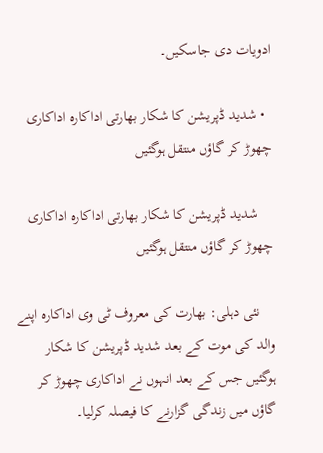ادویات دی جاسکیں۔

  • شدید ڈپریشن کا شکار بھارتی اداکارہ اداکاری چھوڑ کر گاؤں منتقل ہوگئیں

    شدید ڈپریشن کا شکار بھارتی اداکارہ اداکاری چھوڑ کر گاؤں منتقل ہوگئیں

    نئی دہلی: بھارت کی معروف ٹی وی اداکارہ اپنے والد کی موت کے بعد شدید ڈپریشن کا شکار ہوگئیں جس کے بعد انہوں نے اداکاری چھوڑ کر گاؤں میں زندگی گزارنے کا فیصلہ کرلیا۔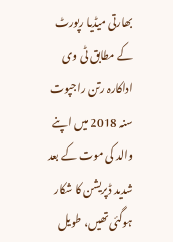بھارتی میڈیا رپورٹ کے مطابق ٹی وی اداکارہ رتن راجپوت سنہ 2018 میں اپنے والد کی موت کے بعد شدید ڈپریشن کا شکار ہوگئی تھیں، طویل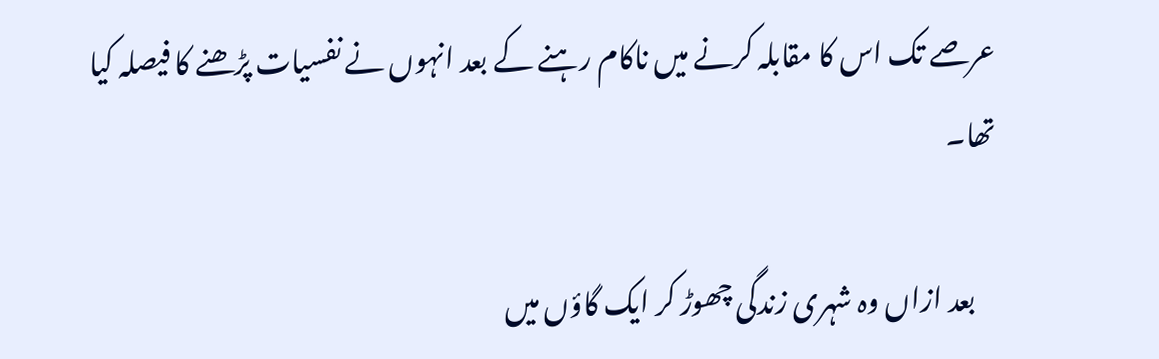عرصے تک اس کا مقابلہ کرنے میں ناکام رہنے کے بعد انہوں نے نفسیات پڑھنے کا فیصلہ کیا تھا۔

    بعد ازاں وہ شہری زندگی چھوڑ کر ایک گاؤں میں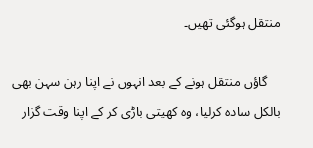منتقل ہوگئی تھیں۔

    گاؤں منتقل ہونے کے بعد انہوں نے اپنا رہن سہن بھی بالکل سادہ کرلیا، وہ کھیتی باڑی کر کے اپنا وقت گزار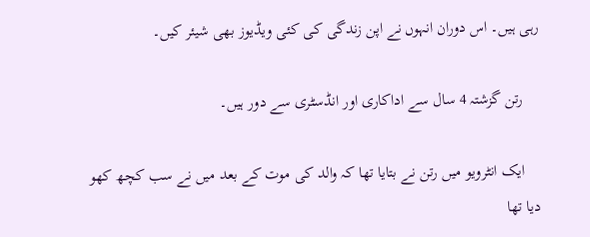رہی ہیں۔ اس دوران انہوں نے اپن زندگی کی کئی ویڈیوز بھی شیئر کیں۔

    رتن گزشتہ 4 سال سے اداکاری اور انڈسٹری سے دور ہیں۔

    ایک انٹرویو میں رتن نے بتایا تھا کہ والد کی موت کے بعد میں نے سب کچھ کھو دیا تھا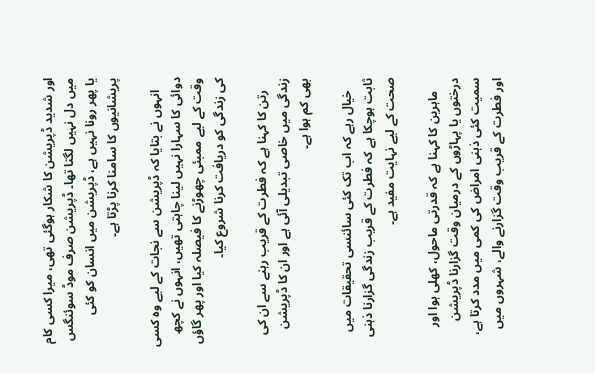اور شدید ڈپریشن کا شکار ہوگئی تھی، میرا کسی کام میں دل نہیں لگتا تھا۔ ڈپریشن صرف موڈ سوئنگس یا پھر رونا نہیں ہے، ڈپریشن میں انسان کو کئی پریشانیوں کا سامنا کرنا پڑتا ہے۔

    انہوں نے بتایا کہ ڈپریشن سے نجات کے لیے وہ کسی دوائی کا سہارا نہیں لینا چاہتی تھیں، انہوں نے کچھ وقت کے لیے ممبئی چھوڑنے کا فیصلہ کیا اور پھر گاؤں کی زندگی کو دریافت کرنا شروع کیا۔

    رتن کا کہنا ہے کہ فطرت کے قریب رہنے سے ان کی زندگی میں خاصی تبدیلی آئی ہے اور ان کا ڈپریشن بھی کم ہوا ہے۔

    خیال رہے کہ اب تک کئی سائنسی تحقیقات میں ثابت ہوچکا ہے کہ فطرت کے قریب زندگی گزارنا ذہنی صحت کے لیے نہایت مفید ہے۔

    ماہرین کا کہنا ہے کہ قدرتی ماحول، کھلی ہوا اور درختوں یا پہاڑوں کے درمیان وقت گزارنا ڈپریشن سمیت کئی ذہنی امراض کی کمی میں مدد کرتا ہے، اور فطرت کے قریب وقت گزارنے والے، شہروں میں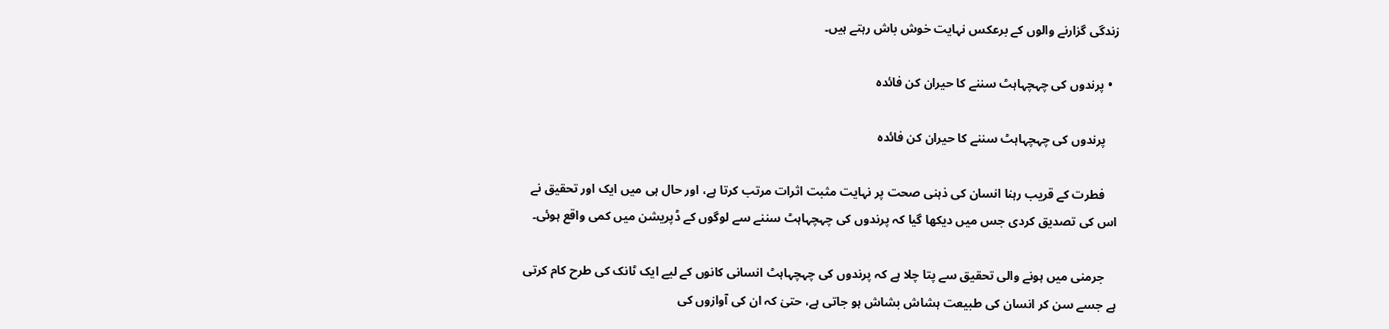زندگی گزارنے والوں کے برعکس نہایت خوش باش رہتے ہیں۔

  • پرندوں کی چہچہاہٹ سننے کا حیران کن فائدہ

    پرندوں کی چہچہاہٹ سننے کا حیران کن فائدہ

    فطرت کے قریب رہنا انسان کی ذہنی صحت پر نہایت مثبت اثرات مرتب کرتا ہے، اور حال ہی میں ایک اور تحقیق نے اس کی تصدیق کردی جس میں دیکھا گیا کہ پرندوں کی چہچہاہٹ سننے سے لوگوں کے ڈپریشن میں کمی واقع ہوئی۔

    جرمنی میں ہونے والی تحقیق سے پتا چلا ہے کہ پرندوں کی چہچہاہٹ انسانی کانوں کے لیے ایک ٹانک کی طرح کام کرتی ہے جسے سن کر انسان کی طبیعت ہشاش بشاش ہو جاتی ہے، حتیٰ کہ ان کی آوازوں کی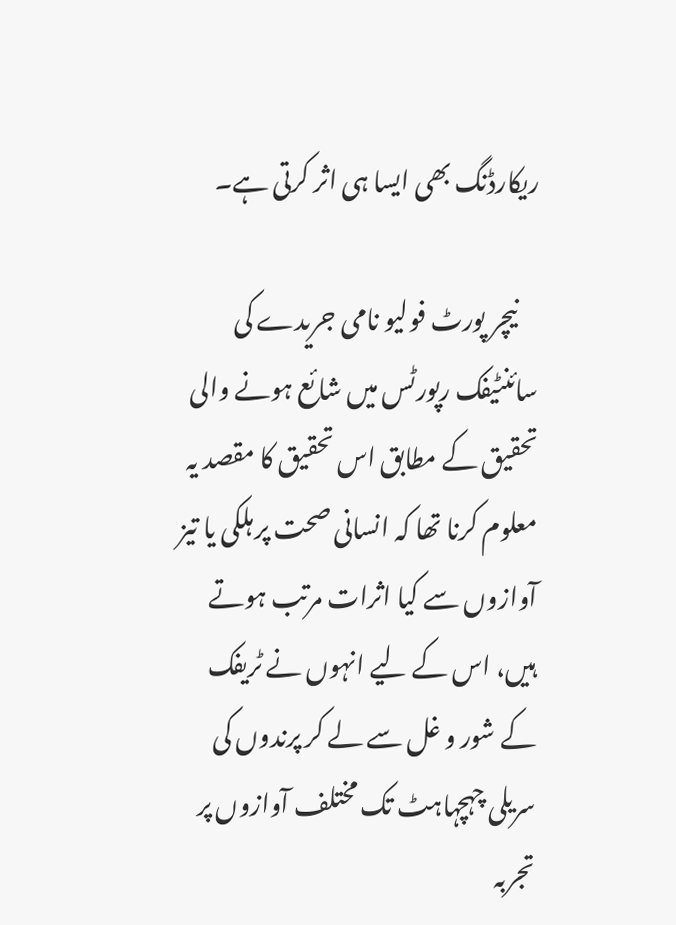ریکارڈنگ بھی ایسا ہی اثر کرتی ہے۔

    نیچر پورٹ فولیو نامی جریدے کی سائنٹیفک رپورٹس میں شائع ہونے والی تحقیق کے مطابق اس تحقیق کا مقصد یہ معلوم کرنا تھا کہ انسانی صحت پر ہلکی یا تیز آوازوں سے کیا اثرات مرتب ہوتے ہیں، اس کے لیے انہوں نے ٹریفک کے شور و غل سے لے کر پرندوں کی سریلی چہچہاہٹ تک مختلف آوازوں پر تجربہ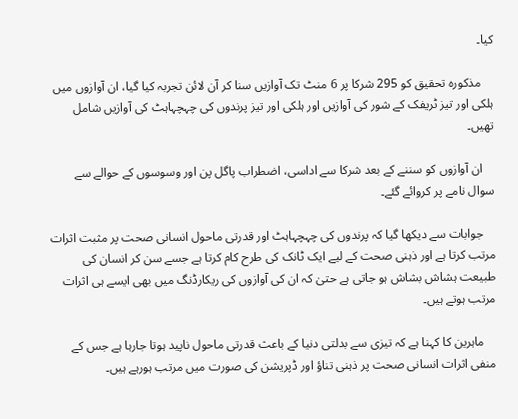کیا۔

    مذکورہ تحقیق کو 295 شرکا پر 6 منٹ تک آوازیں سنا کر آن لائن تجربہ کیا گیا، ان آوازوں میں ہلکی اور تیز ٹریفک کے شور کی آوازیں اور ہلکی اور تیز پرندوں کی چہچہاہٹ کی آوازیں شامل تھیں۔

    ان آوازوں کو سننے کے بعد شرکا سے اداسی، اضطراب پاگل پن اور وسوسوں کے حوالے سے سوال نامے پر کروائے گئے۔

    جوابات سے دیکھا گیا کہ پرندوں کی چہچہاہٹ اور قدرتی ماحول انسانی صحت پر مثبت اثرات مرتب کرتا ہے اور ذہنی صحت کے لیے ایک ٹانک کی طرح کام کرتا ہے جسے سن کر انسان کی طبیعت ہشاش بشاش ہو جاتی ہے حتیٰ کہ ان کی آوازوں کی ریکارڈنگ میں بھی ایسے ہی اثرات مرتب ہوتے ہیں۔

    ماہرین کا کہنا ہے کہ تیزی سے بدلتی دنیا کے باعث قدرتی ماحول ناپید ہوتا جارہا ہے جس کے منفی اثرات انسانی صحت پر ذہنی تناؤ اور ڈپریشن کی صورت میں مرتب ہورہے ہیں۔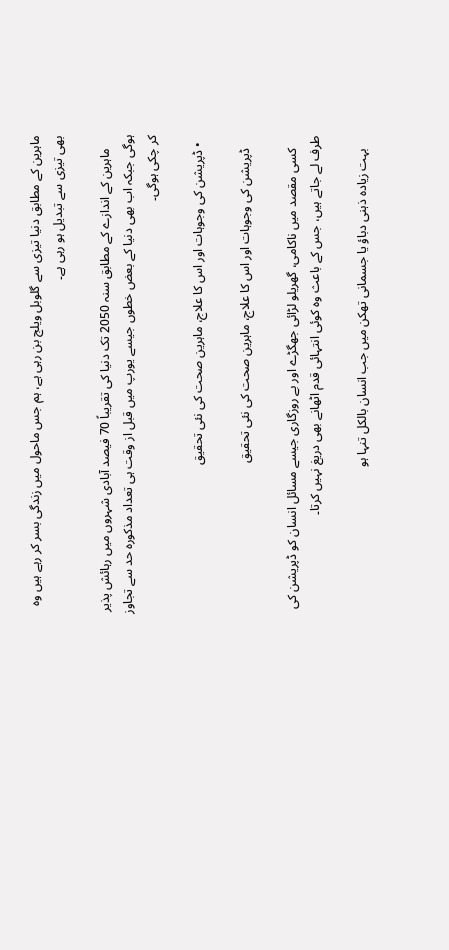ماہرین کے مطابق دنیا تیزی سے گلوبل ویلج بن رہی ہے، ہم جس ماحول میں زندگی بسر کر رہے ہیں وہ بھی تیزی سے تبدیل ہو رہی ہے۔

    ماہرین کے اندازے کے مطابق سنہ 2050 تک دنیا کی تقریباً 70 فیصد آبادی شہروں میں رہائش پذیر ہوگی جبکہ اب بھی دنیا کے بعض خطوں جیسے یورپ میں قبل از وقت ہی تعداد مذکورہ حد سے تجاوز کر چکی ہوگی۔

  • ڈپریشن کی وجوہات اور اس کا علاج، ماہرین صحت کی نئی تحقیق

    ڈپریشن کی وجوہات اور اس کا علاج، ماہرین صحت کی نئی تحقیق

    کسی مقصد میں ناکامی، گھریلو لڑائی جھگڑے اور بے روزگاری جیسے مسائل انسان کو ڈپریشن کی طرف لے جاتے ہیں، جس کے باعث وہ کوئی انتہائی قدم اٹھانے بھی دریغ نہیں کرتا۔

    بہت زیادہ ذہنی دباؤ یا جسمانی تھکن میں جب انسان بالکل تنہا ہو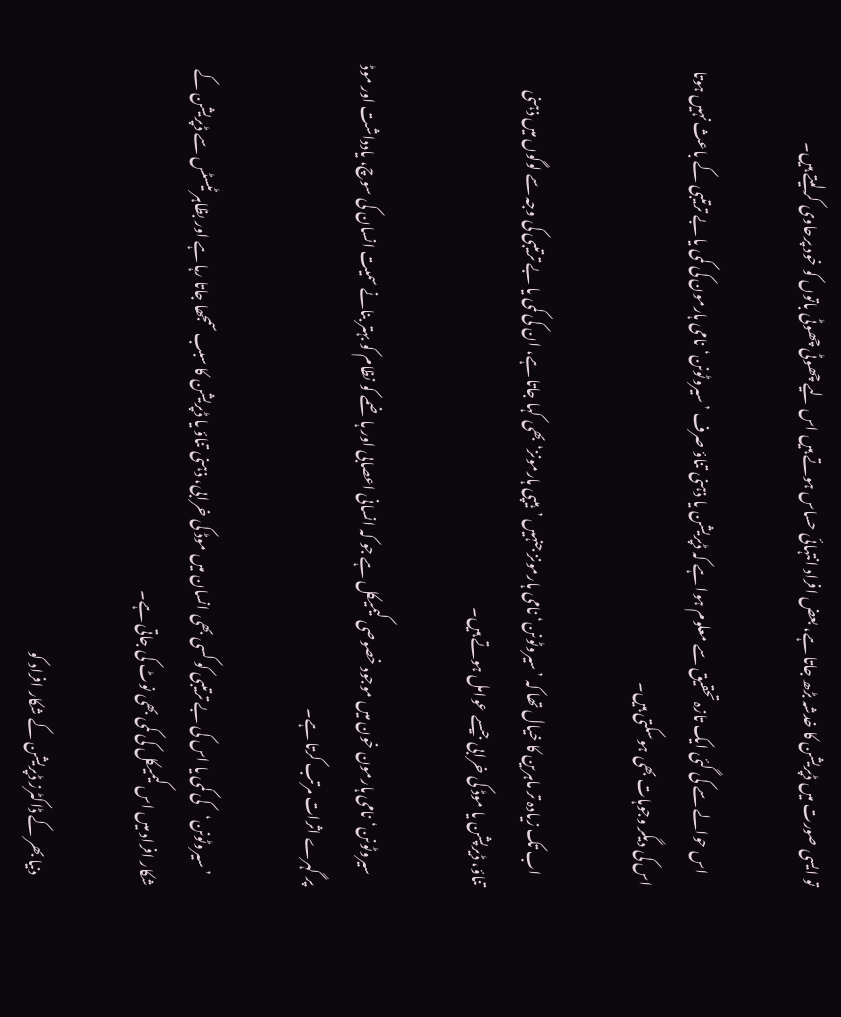تو ایسی صورت میں ڈپریشن کا خدشہ بڑھ جاتا ہے، بعض افراد انتہائی حساس ہوتے ہیں اس لیے چھوٹی چھوٹی باتوں کو خود پرحاوی کرلیتے ہیں۔

    اس حوالے سے کی گئی ایک تازہ تحقیق سے معلوم ہوا ہے کہ ڈپریشن یا ذہنی تناؤ صرف ’سیروٹونن‘نامی ہارمون کی کمی یا بے ترتیبی کے باعث نہیں ہوتا اس کی دیگر وجوہات بھی ہوسکتی ہیں۔

    اب تک زیادہ تر ماہرین کا خیال تھا کہ ’سیروٹونن‘ نامی ہارمونز جنہیں ’ہیپی ہارمونز‘ بھی کہا جاتا ہے، ان کی کمی یا بے ترتیبی کی وجہ سے لوگوں میں ذہنی تناؤ، ڈیرپشن یا موڈ کی خرابی جیسے عوامل ہوتے ہیں۔

    سیروٹونن‘نامی ہارمون خون میں موجود خصوصی کیمیکل ہے جو کہ انسانی اعصابی اور ہاضمے کو نظام کو بہتر بنانے سمیت انسان کی سوچ، یادداشت اور موڈ پر گہرے اثرات مرتب کرتا ہے۔

    ’سیروٹونن‘کی کمی یا اس کی بے ترتیبی کو کسی بھی انسان میں موڈ کی خرابی، ذہنی تناؤ یا ڈپریشن کا سبب سمجھا جاتا رہا ہے اور بظاہر ٹیسٹس سے ڈپریشن کے شکار افراد میں اس کیمیکل کی کمی بھی نوٹ کی جاتی ہے۔

    دنیا بھر کے ڈاکٹرز ڈپریشن کے شکار افراد کو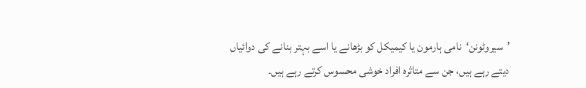’سیروٹونن‘نامی ہارمون یا کیمیکل کو بڑھانے یا اسے بہتر بنانے کی دوائیاں دیتے رہے ہیں، جن سے متاثرہ افراد خوشی محسوس کرتے رہے ہیں۔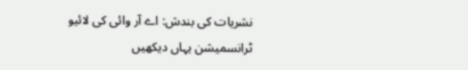نشریات کی بندش: اے آر وائی کی لائیو ٹرانسمیشن یہاں دیکھیں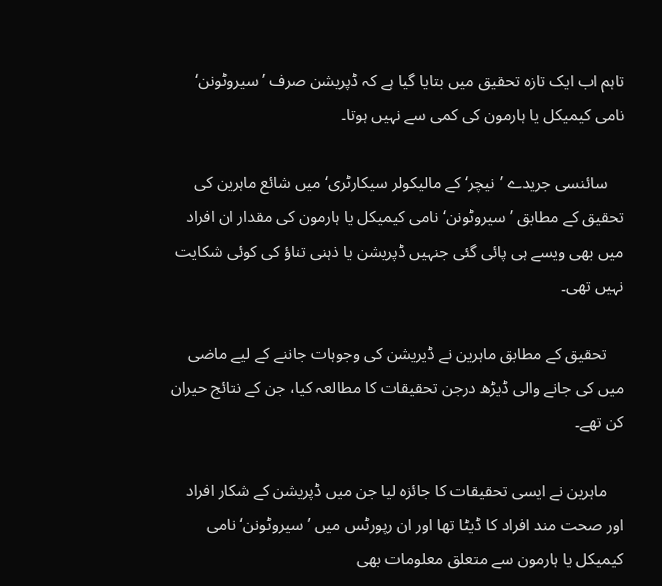تاہم اب ایک تازہ تحقیق میں بتایا گیا ہے کہ ڈپریشن صرف ’سیروٹونن‘ نامی کیمیکل یا ہارمون کی کمی سے نہیں ہوتا۔

    سائنسی جریدے ’نیچر‘ کے مالیکولر سیکارٹری‘ میں شائع ماہرین کی تحقیق کے مطابق ’سیروٹونن‘ نامی کیمیکل یا ہارمون کی مقدار ان افراد میں بھی ویسے ہی پائی گئی جنہیں ڈپریشن یا ذہنی تناؤ کی کوئی شکایت نہیں تھی۔

    تحقیق کے مطابق ماہرین نے ڈیریشن کی وجوہات جاننے کے لیے ماضی میں کی جانے والی ڈیڑھ درجن تحقیقات کا مطالعہ کیا، جن کے نتائج حیران کن تھے۔

    ماہرین نے ایسی تحقیقات کا جائزہ لیا جن میں ڈپریشن کے شکار افراد اور صحت مند افراد کا ڈیٹا تھا اور ان رپورٹس میں ’سیروٹونن‘ نامی کیمیکل یا ہارمون سے متعلق معلومات بھی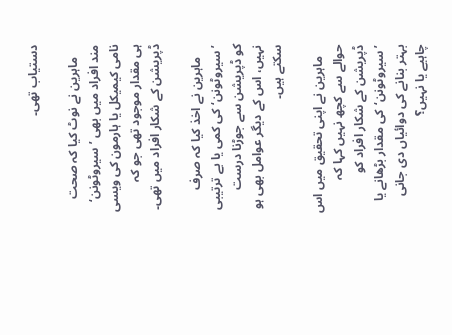دستیاب تھی۔

    ماہرین نے نوٹ کیا کہ صحت مند افراد میں بھی ’سیروٹونن‘ نامی کیمیکل یا ہارمون کی ویسی ہی مقدار موجود تھی جو کہ ڈپریشن کے شکار افراد میں تھی۔

    ماہرین نے اخذ کیا کہ صرف ’سیروٹونن‘ کی کمی یا بے ترتیبی کو ڈپریشن سے جوڑنا درست نہیں، اس کے دیگر عوامل بھی ہو سکتے ہیں۔

    ماہرین نے اپنی تحقیق میں اس حوالے سے کچھ نہیں کہا کہ ڈپریشن کے شکار افراد کو ’سیروٹونن‘کی مقدار بڑھانے یا بہتر بنانے کی دوائیاں دی جانی چاہیے یا نہیں؟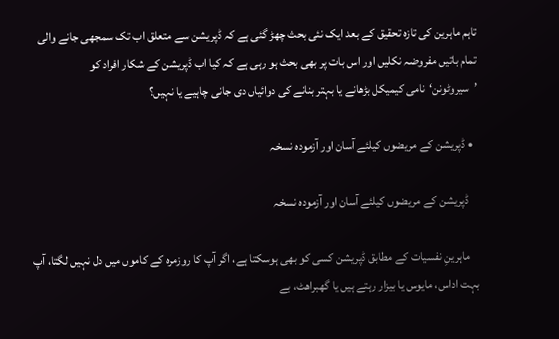تاہم ماہرین کی تازہ تحقیق کے بعد ایک نئی بحث چھڑ گئی ہے کہ ڈپریشن سے متعلق اب تک سمجھی جانے والی تمام باتیں مفروضہ نکلیں اور اس بات پر بھی بحث ہو رہی ہے کہ کیا اب ڈپریشن کے شکار افراد کو ’سیروٹونن‘نامی کیمیکل بڑھانے یا بہتر بنانے کی دوائیاں دی جانی چاہیے یا نہیں؟

  • ڈپریشن کے مریضوں کیلئے آسان اور آزمودہ نسخہ

    ڈپریشن کے مریضوں کیلئے آسان اور آزمودہ نسخہ

    ماہرینِ نفسیات کے مطابق ڈپریشن کسی کو بھی ہوسکتا ہے، اگر آپ کا روزمرہ کے کاموں میں دل نہیں لگتا، آپ بہت اداس، مایوس یا بیزار رہتے ہیں یا گھبراھٹ، بے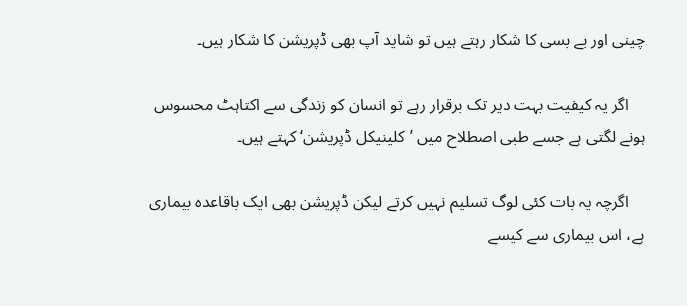چینی اور بے بسی کا شکار رہتے ہیں تو شاید آپ بھی ڈپریشن کا شکار ہیں۔

    اگر یہ کیفیت بہت دیر تک برقرار رہے تو انسان کو زندگی سے اکتاہٹ محسوس ہونے لگتی ہے جسے طبی اصطلاح میں ’کلینیکل ڈپریشن‘ کہتے ہیں۔

    اگرچہ یہ بات کئی لوگ تسلیم نہیں کرتے لیکن ڈپریشن بھی ایک باقاعدہ بیماری ہے، اس بیماری سے کیسے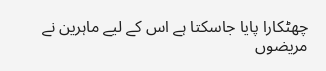چھٹکارا پایا جاسکتا ہے اس کے لیے ماہرین نے مریضوں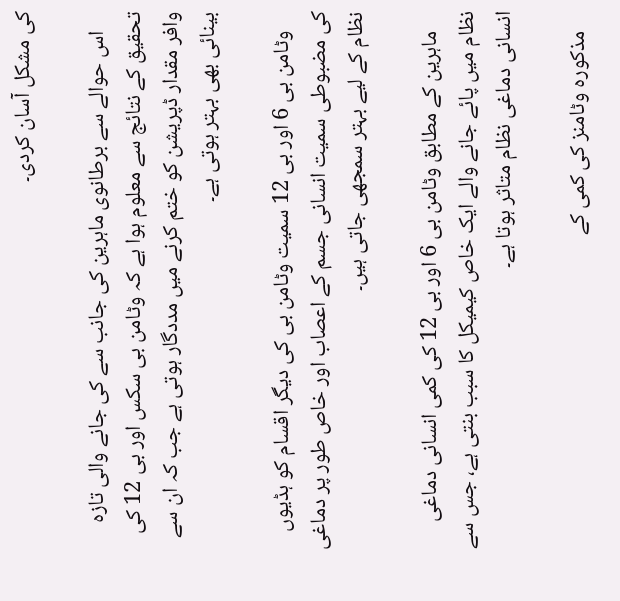کی مشکل آسان کردی۔

    اس حوالے سے برطانوی ماہرین کی جانب سے کی جانے والی تازہ تحقیق کے نتائج سے معلوم ہوا ہے کہ وٹامن بی سکس اور بی 12 کی وافر مقدار ڈپریشن کو ختم کرنے میں مددگار ہوتی ہے جب کہ ان سے بینائی بھی بہتر ہوتی ہے۔

    وٹامن بی 6 اور بی 12 سمیت وٹامن بی کی دیگر اقسام کو ہڈیوں کی مضبوطی سمیت انسانی جسم کے اعصاب اور خاص طور پر دماغی نظام کے لیے بہتر سمجھی جاتی ہیں۔

    ماہرین کے مطابق وٹامن بی 6 اور بی 12 کی کمی انسانی دماغی نظام میں پائے جانے والے ایک خاص کیمیکل کا سبب بنتی ہے، جس سے انسانی دماغی نظام متاثر ہوتا ہے۔

    مذکورہ وٹامنز کی کمی کے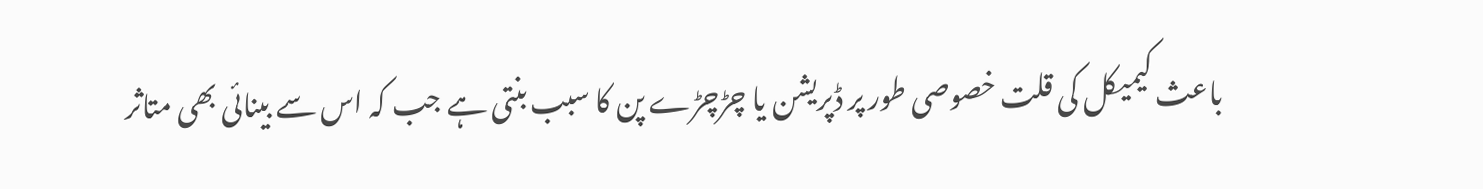باعث کیمیکل کی قلت خصوصی طور پر ڈپریشن یا چڑچڑے پن کا سبب بنتی ہے جب کہ اس سے بینائی بھی متاثر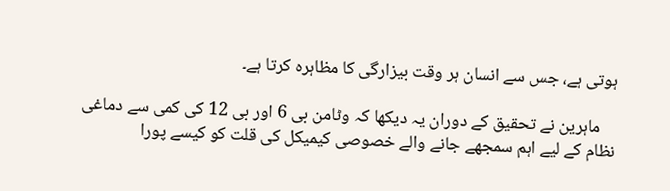ہوتی ہے، جس سے انسان ہر وقت بیزارگی کا مظاہرہ کرتا ہے۔

    ماہرین نے تحقیق کے دوران یہ دیکھا کہ وٹامن بی 6 اور بی 12 کی کمی سے دماغی نظام کے لیے اہم سمجھے جانے والے خصوصی کیمیکل کی قلت کو کیسے پورا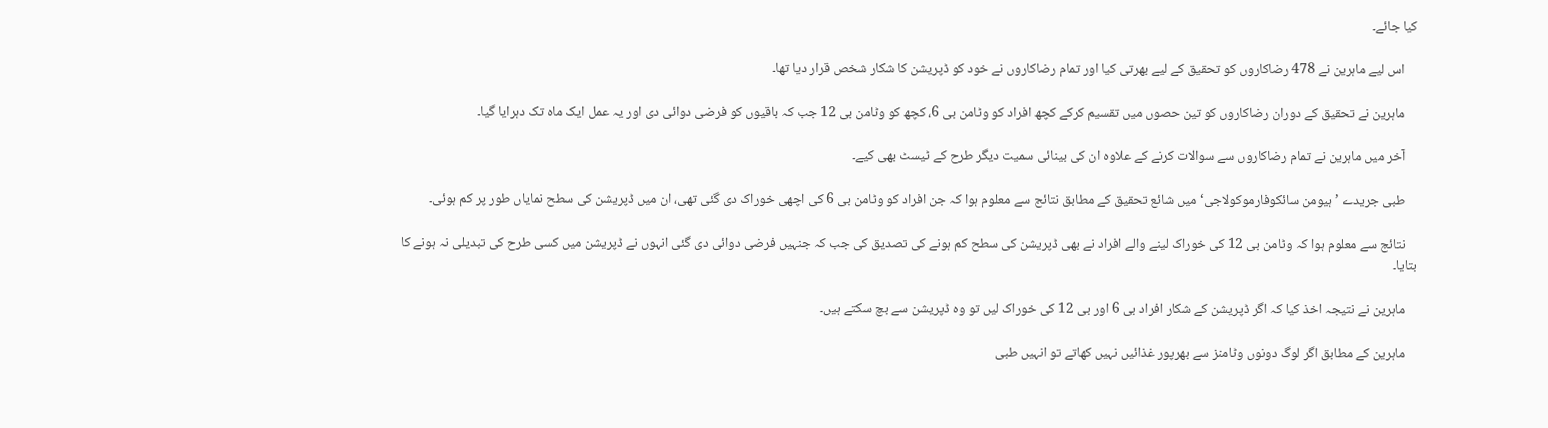کیا جائے۔

    اس لیے ماہرین نے 478 رضاکاروں کو تحقیق کے لیے بھرتی کیا اور تمام رضاکاروں نے خود کو ڈپریشن کا شکار شخص قرار دیا تھا۔

    ماہرین نے تحقیق کے دوران رضاکاروں کو تین حصوں میں تقسیم کرکے کچھ افراد کو وٹامن بی 6، کچھ کو وٹامن بی 12 جب کہ باقیوں کو فرضی دوائی دی اور یہ عمل ایک ماہ تک دہرایا گیا۔

    آخر میں ماہرین نے تمام رضاکاروں سے سوالات کرنے کے علاوہ ان کی بینائی سمیت دیگر طرح کے ٹیسٹ بھی کیے۔

    طبی جریدے ’ہیومن سائکوفارموکولاجی‘ میں شائع تحقیق کے مطابق نتائج سے معلوم ہوا کہ جن افراد کو وٹامن بی 6 کی اچھی خوراک دی گئی تھی، ان میں ڈپریشن کی سطح نمایاں طور پر کم ہوئی۔

    نتائج سے معلوم ہوا کہ وٹامن بی 12 کی خوراک لینے والے افراد نے بھی ڈپریشن کی سطح کم ہونے کی تصدیق کی جب کہ جنہیں فرضی دوائی دی گئی انہوں نے ڈپریشن میں کسی طرح کی تبدیلی نہ ہونے کا بتایا۔

    ماہرین نے نتیجہ اخذ کیا کہ اگر ڈپریشن کے شکار افراد بی 6 اور بی 12 کی خوراک لیں تو وہ ڈپریشن سے بچ سکتے ہیں۔

    ماہرین کے مطابق اگر لوگ دونوں وٹامنز سے بھرپور غذائیں نہیں کھاتے تو انہیں طبی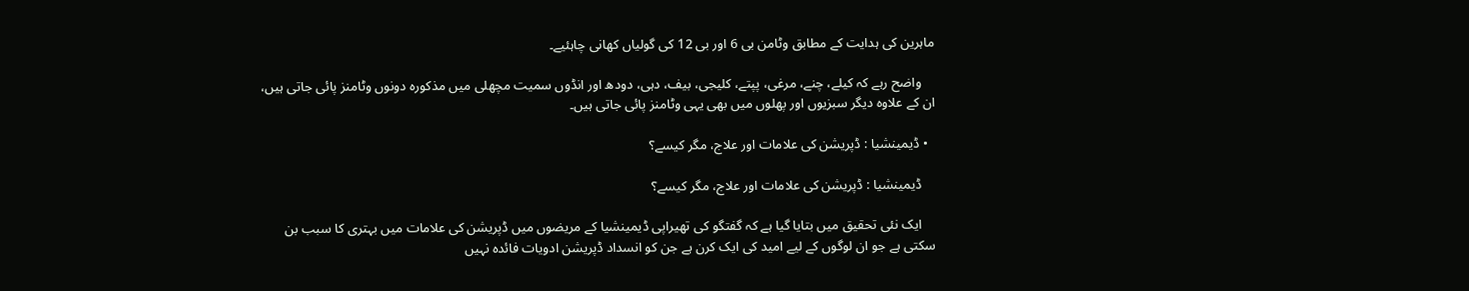ماہرین کی ہدایت کے مطابق وٹامن بی 6 اور بی 12 کی گولیاں کھانی چاہئیے۔

    واضح رہے کہ کیلے، چنے، مرغی، پپتے، کلیجی، بیف، دہی، دودھ اور انڈوں سمیت مچھلی میں مذکورہ دونوں وٹامنز پائی جاتی ہیں، ان کے علاوہ دیگر سبزیوں اور پھلوں میں بھی یہی وٹامنز پائی جاتی ہیں۔

  • ڈیمینشیا : ڈپریشن کی علامات اور علاج، مگر کیسے؟

    ڈیمینشیا : ڈپریشن کی علامات اور علاج، مگر کیسے؟

    ایک نئی تحقیق میں بتایا گیا ہے کہ گفتگو کی تھیراپی ڈیمینشیا کے مریضوں میں ڈپریشن کی علامات میں بہتری کا سبب بن سکتی ہے جو ان لوگوں کے لیے امید کی ایک کرن ہے جن کو انسداد ڈپریشن ادویات فائدہ نہیں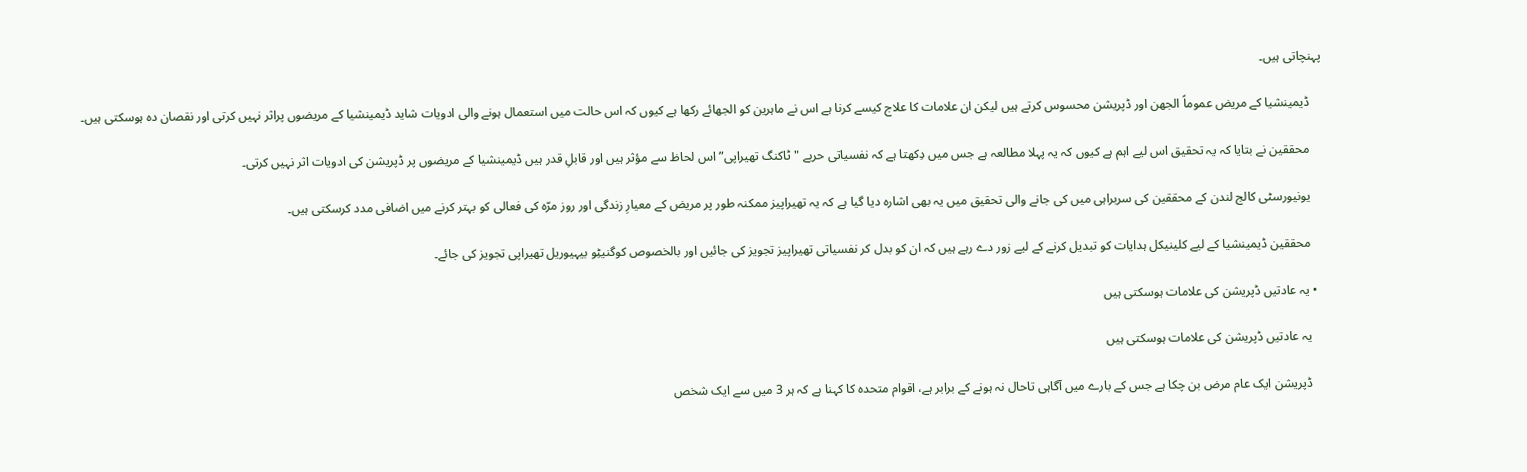پہنچاتی ہیں۔

    ڈیمینشیا کے مریض عموماً الجھن اور ڈپریشن محسوس کرتے ہیں لیکن ان علامات کا علاج کیسے کرنا ہے اس نے ماہرین کو الجھائے رکھا ہے کیوں کہ اس حالت میں استعمال ہونے والی ادویات شاید ڈیمینشیا کے مریضوں پراثر نہیں کرتی اور نقصان دہ ہوسکتی ہیں۔

    محققین نے بتایا کہ یہ تحقیق اس لیے اہم ہے کیوں کہ یہ پہلا مطالعہ ہے جس میں دِکھتا ہے کہ نفسیاتی حربے "ٹاکنگ تھیراپی” اس لحاظ سے مؤثر ہیں اور قابلِ قدر ہیں ڈیمینشیا کے مریضوں پر ڈپریشن کی ادویات اثر نہیں کرتی۔

    یونیورسٹی کالج لندن کے محققین کی سربراہی میں کی جانے والی تحقیق میں یہ بھی اشارہ دیا گیا ہے کہ یہ تھیراپیز ممکنہ طور پر مریض کے معیارِ زندگی اور روز مرّہ کی فعالی کو بہتر کرنے میں اضافی مدد کرسکتی ہیں۔

    محققین ڈیمینشیا کے لیے کلینیکل ہدایات کو تبدیل کرنے کے لیے زور دے رہے ہیں کہ ان کو بدل کر نفسیاتی تھیراپیز تجویز کی جائیں اور بالخصوص کوگنیٹِو بیہیوریل تھیراپی تجویز کی جائے۔

  • یہ عادتیں ڈپریشن کی علامات ہوسکتی ہیں

    یہ عادتیں ڈپریشن کی علامات ہوسکتی ہیں

    ڈپریشن ایک عام مرض بن چکا ہے جس کے بارے میں آگاہی تاحال نہ ہونے کے برابر ہے، اقوام متحدہ کا کہنا ہے کہ ہر 3 میں سے ایک شخص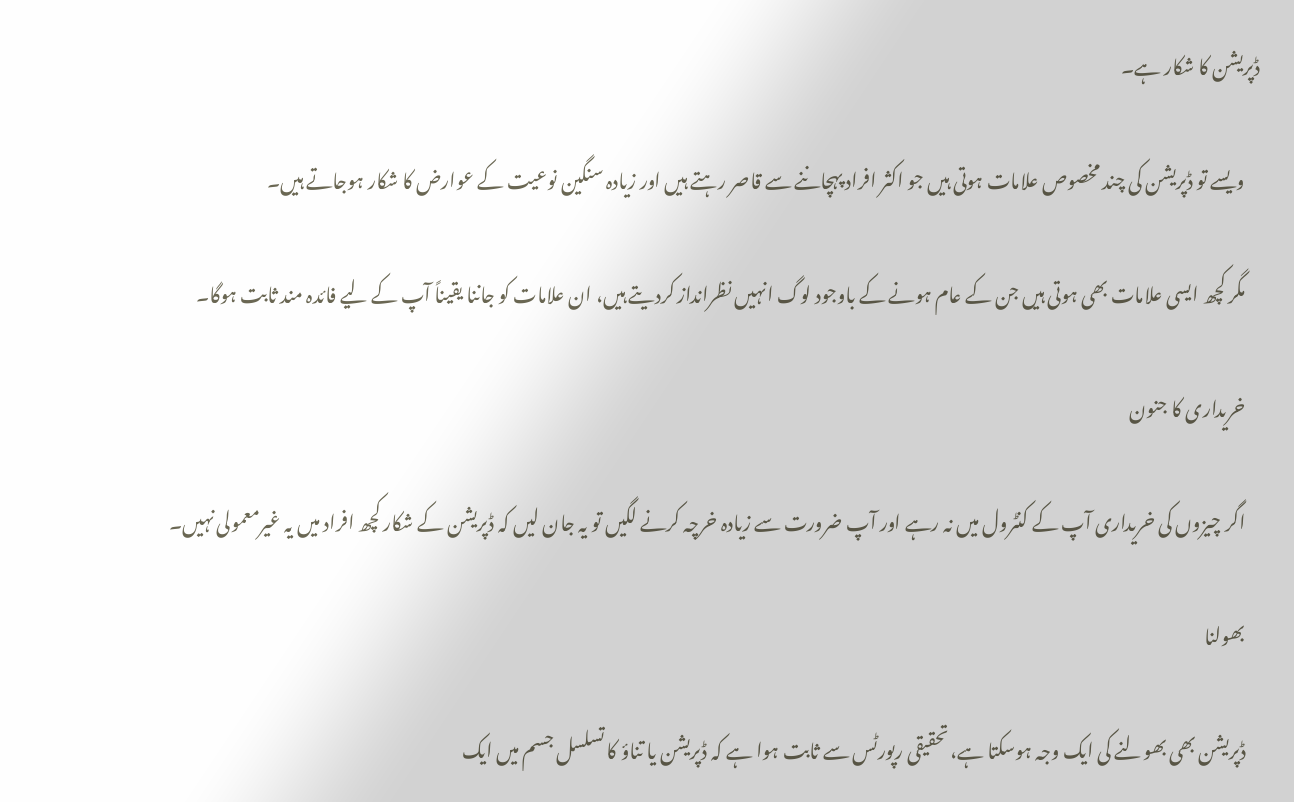ڈپریشن کا شکار ہے۔

    ویسے تو ڈپریشن کی چند مخصوص علامات ہوتی ہیں جو اکثر افراد پہچاننے سے قاصر رہتے ہیں اور زیادہ سنگین نوعیت کے عوارض کا شکار ہوجاتے ہیں۔

    مگر کچھ ایسی علامات بھی ہوتی ہیں جن کے عام ہونے کے باوجود لوگ انہیں نظرانداز کردیتے ہیں، ان علامات کو جاننا یقیناً آپ کے لیے فائدہ مند ثابت ہوگا۔

    خریداری کا جنون

    اگر چیزوں کی خریداری آپ کے کنٹرول میں نہ رہے اور آپ ضرورت سے زیادہ خرچہ کرنے لگیں تو یہ جان لیں کہ ڈپریشن کے شکار کچھ افراد میں یہ غیرمعمولی نہیں۔

    بھولنا

    ڈپریشن بھی بھولنے کی ایک وجہ ہوسکتا ہے، تحقیقی رپورٹس سے ثابت ہوا ہے کہ ڈپریشن یا تناؤ کا تسلسل جسم میں ایک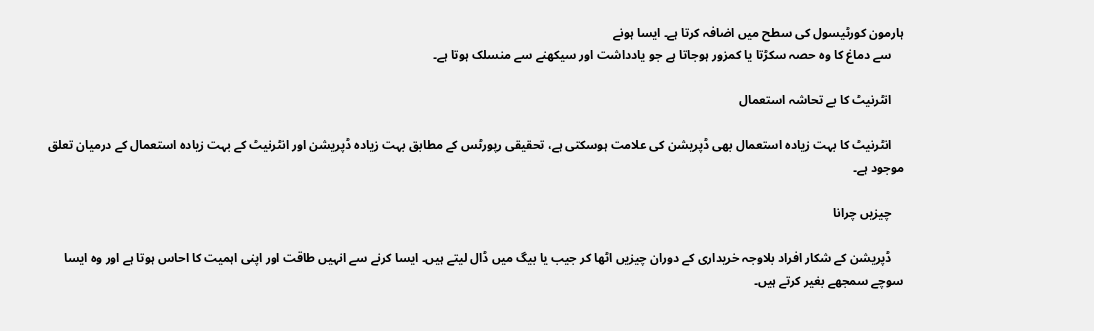ہارمون کورٹیسول کی سطح میں اضافہ کرتا ہے۔ ایسا ہونے
    سے دماغ کا وہ حصہ سکڑتا یا کمزور ہوجاتا ہے جو یادداشت اور سیکھنے سے منسلک ہوتا ہے۔

    انٹرنیٹ کا بے تحاشہ استعمال

    انٹرنیٹ کا بہت زیادہ استعمال بھی ڈپریشن کی علامت ہوسکتی ہے، تحقیقی رپورٹس کے مطابق بہت زیادہ ڈپریشن اور انٹرنیٹ کے بہت زیادہ استعمال کے درمیان تعلق موجود ہے۔

    چیزیں چرانا

    ڈپریشن کے شکار افراد بلاوجہ خریداری کے دوران چیزیں اٹھا کر جیب یا بیگ میں ڈال لیتے ہیں۔ ایسا کرنے سے انہیں طاقت اور اپنی اہمیت کا احاس ہوتا ہے اور وہ ایسا سوچے سمجھے بغیر کرتے ہیں۔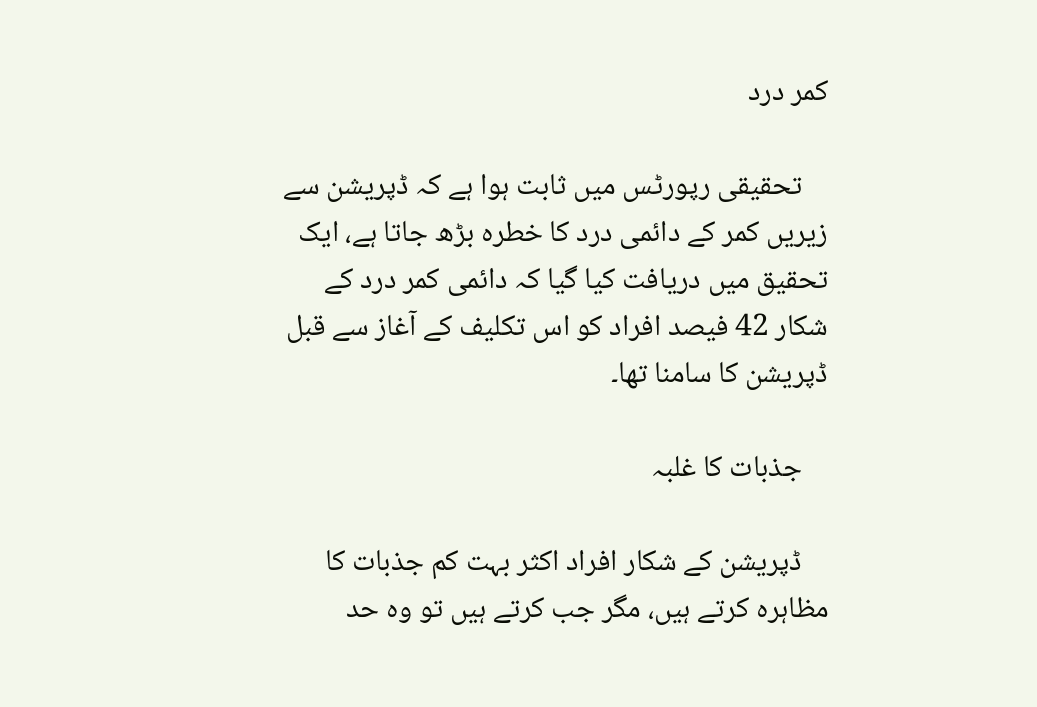کمر درد

    تحقیقی رپورٹس میں ثابت ہوا ہے کہ ڈپریشن سے زیریں کمر کے دائمی درد کا خطرہ بڑھ جاتا ہے، ایک تحقیق میں دریافت کیا گیا کہ دائمی کمر درد کے شکار 42 فیصد افراد کو اس تکلیف کے آغاز سے قبل ڈپریشن کا سامنا تھا۔

    جذبات کا غلبہ

    ڈپریشن کے شکار افراد اکثر بہت کم جذبات کا مظاہرہ کرتے ہیں، مگر جب کرتے ہیں تو وہ حد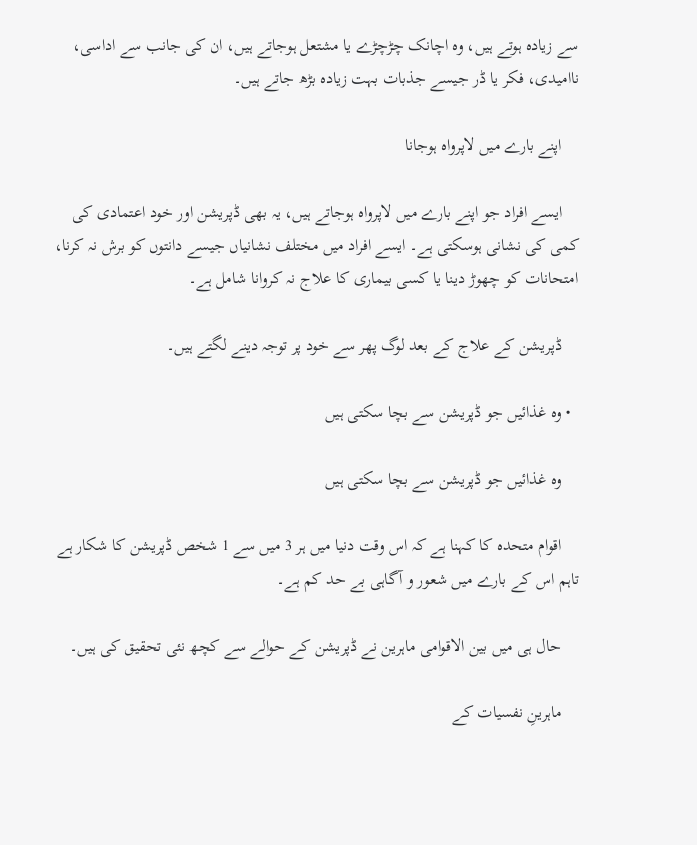سے زیادہ ہوتے ہیں، وہ اچانک چڑچڑے یا مشتعل ہوجاتے ہیں، ان کی جانب سے اداسی، ناامیدی، فکر یا ڈر جیسے جذبات بہت زیادہ بڑھ جاتے ہیں۔

    اپنے بارے میں لاپرواہ ہوجانا

    ایسے افراد جو اپنے بارے میں لاپرواہ ہوجاتے ہیں، یہ بھی ڈپریشن اور خود اعتمادی کی کمی کی نشانی ہوسکتی ہے۔ ایسے افراد میں مختلف نشانیاں جیسے دانتوں کو برش نہ کرنا، امتحانات کو چھوڑ دینا یا کسی بیماری کا علاج نہ کروانا شامل ہے۔

    ڈپریشن کے علاج کے بعد لوگ پھر سے خود پر توجہ دینے لگتے ہیں۔

  • وہ غذائیں جو ڈپریشن سے بچا سکتی ہیں

    وہ غذائیں جو ڈپریشن سے بچا سکتی ہیں

    اقوام متحدہ کا کہنا ہے کہ اس وقت دنیا میں ہر 3 میں سے 1 شخص ڈپریشن کا شکار ہے تاہم اس کے بارے میں شعور و آگاہی بے حد کم ہے۔

    حال ہی میں بین الاقوامی ماہرین نے ڈپریشن کے حوالے سے کچھ نئی تحقیق کی ہیں۔

    ماہرینِ نفسیات کے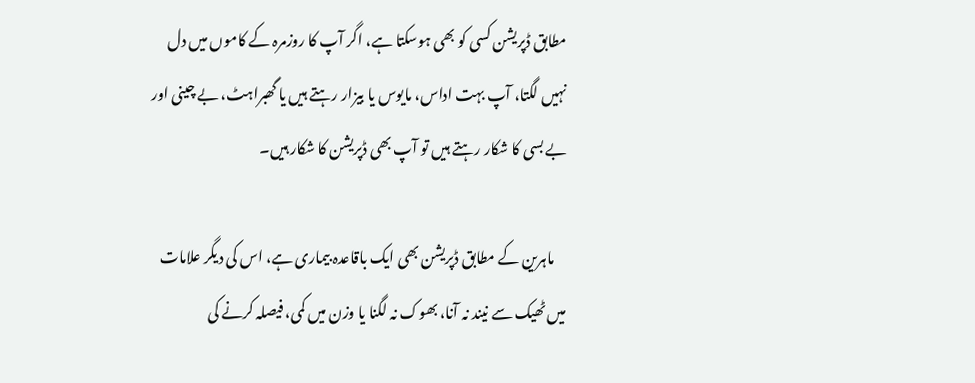مطابق ڈپریشن کسی کو بھی ہوسکتا ہے، اگر آپ کا روزمرہ کے کاموں میں دل نہیں لگتا، آپ بہت اداس، مایوس یا بیزار رہتے ہیں یا گھبراہٹ، بے چینی اور بے بسی کا شکار رہتے ہیں تو آپ بھی ڈپریشن کا شکار ہیں۔

    ماہرین کے مطابق ڈپریشن بھی ایک باقاعدہ بیماری ہے، اس کی دیگر علامات میں ٹھیک سے نیند نہ آنا، بھوک نہ لگنا یا وزن میں کمی، فیصلہ کرنے کی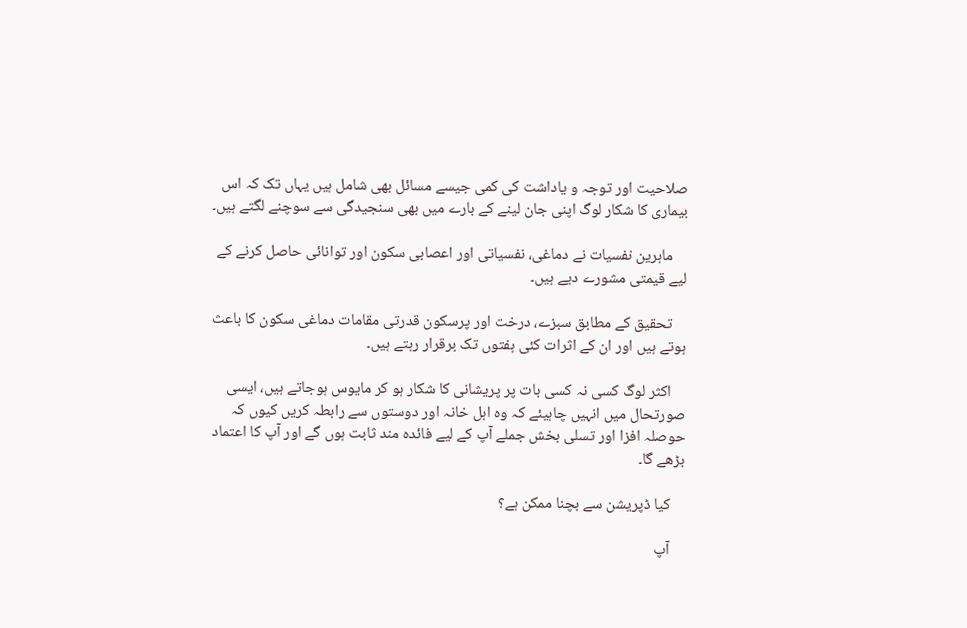صلاحیت اور توجہ و یاداشت کی کمی جیسے مسائل بھی شامل ہیں یہاں تک کہ اس بیماری کا شکار لوگ اپنی جان لینے کے بارے میں بھی سنجیدگی سے سوچنے لگتے ہیں۔

    ماہرین نفسیات نے دماغی، نفسیاتی اور اعصابی سکون اور توانائی حاصل کرنے کے لیے قیمتی مشورے دیے ہیں۔

    تحقیق کے مطابق سبزے، درخت اور پرسکون قدرتی مقامات دماغی سکون کا باعث ہوتے ہیں اور ان کے اثرات کئی ہفتوں تک برقرار رہتے ہیں۔

    اکثر لوگ کسی نہ کسی بات پر پریشانی کا شکار ہو کر مایوس ہوجاتے ہیں، ایسی صورتحال میں انہیں چاہیئے کہ وہ اہل خانہ اور دوستوں سے رابطہ کریں کیوں کہ حوصلہ افزا اور تسلی بخش جملے آپ کے لیے فائدہ مند ثابت ہوں گے اور آپ کا اعتماد بڑھے گا۔

    کیا ڈپریشن سے بچنا ممکن ہے؟

    آپ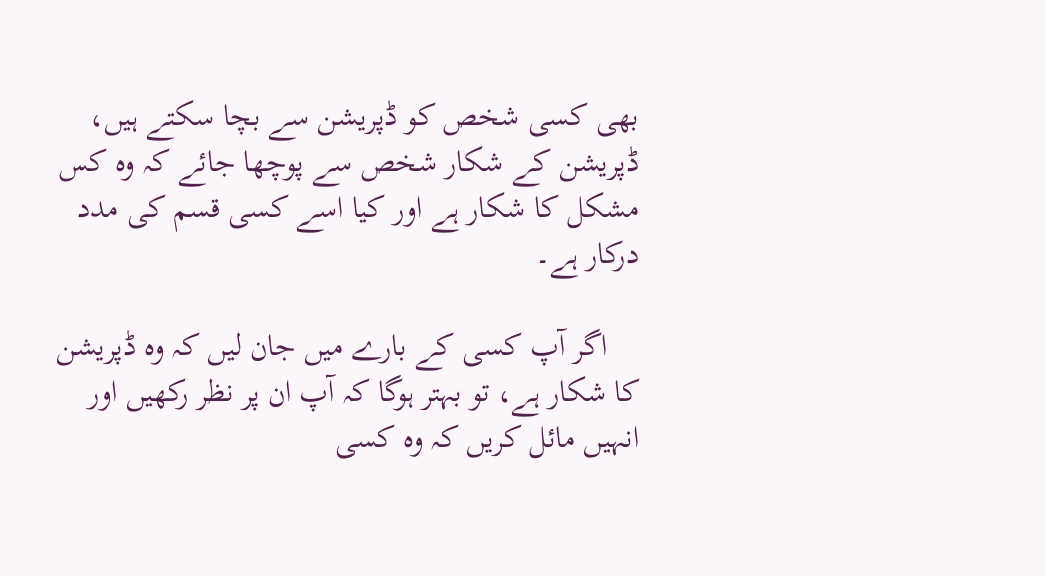بھی کسی شخص کو ڈپریشن سے بچا سکتے ہیں، ڈپریشن کے شکار شخص سے پوچھا جائے کہ وہ کس مشکل کا شکار ہے اور کیا اسے کسی قسم کی مدد درکار ہے۔

    اگر آپ کسی کے بارے میں جان لیں کہ وہ ڈپریشن کا شکار ہے، تو بہتر ہوگا کہ آپ ان پر نظر رکھیں اور انہیں مائل کریں کہ وہ کسی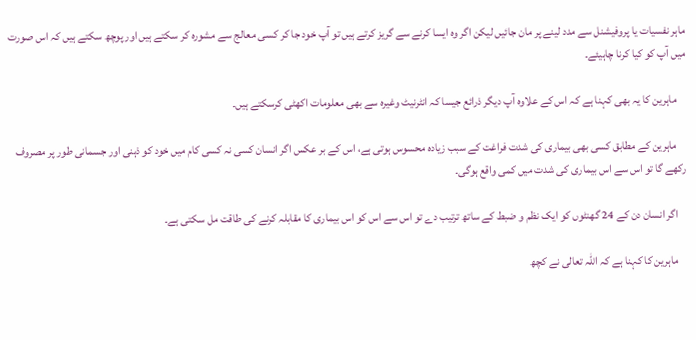ماہر نفسیات یا پروفیشنل سے مدد لینے پر مان جائیں لیکن اگر وہ ایسا کرنے سے گریز کرتے ہیں تو آپ خود جا کر کسی معالج سے مشورہ کر سکتے ہیں اور پوچھ سکتے ہیں کہ اس صورت میں آپ کو کیا کرنا چاہیئے۔

    ماہرین کا یہ بھی کہنا ہے کہ اس کے علاوہ آپ دیگر ذرائع جیسا کہ انٹرنیٹ وغیرہ سے بھی معلومات اکھٹی کرسکتے ہیں۔

    ماہرین کے مطابق کسی بھی بیماری کی شدت فراغت کے سبب زیادہ محسوس ہوتی ہے، اس کے بر عکس اگر انسان کسی نہ کسی کام میں خود کو ذہنی اور جسمانی طور پر مصروف رکھے گا تو اس سے اس بیماری کی شدت میں کمی واقع ہوگی۔

    اگر انسان دن کے 24 گھنٹوں کو ایک نظم و ضبط کے ساتھ ترتیب دے تو اس سے اس کو اس بیماری کا مقابلہ کرنے کی طاقت مل سکتی ہے۔

    ماہرین کا کہنا ہے کہ اللہ تعالی نے کچھ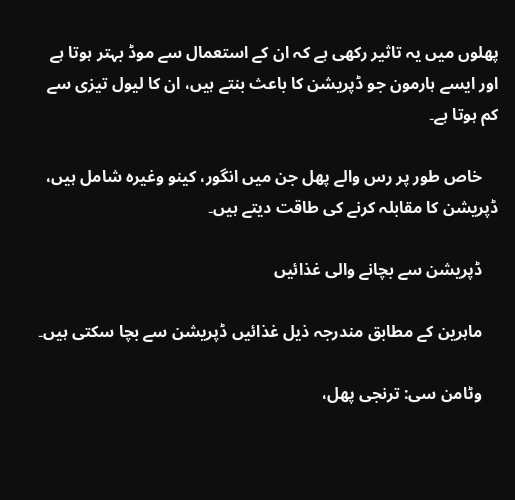پھلوں میں یہ تاثیر رکھی ہے کہ ان کے استعمال سے موڈ بہتر ہوتا ہے اور ایسے ہارمون جو ڈپریشن کا باعث بنتے ہیں، ان کا لیول تیزی سے کم ہوتا ہے۔

    خاص طور پر رس والے پھل جن میں انگور، کینو وغیرہ شامل ہیں، ڈپریشن کا مقابلہ کرنے کی طاقت دیتے ہیں۔

    ڈپریشن سے بچانے والی غذائیں

    ماہرین کے مطابق مندرجہ ذیل غذائیں ڈپریشن سے بچا سکتی ہیں۔

    وٹامن سی: ترنجی پھل،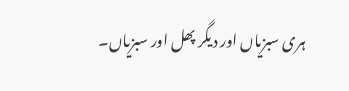ہری سبزیاں اور دیگر پھل اور سبزیاں۔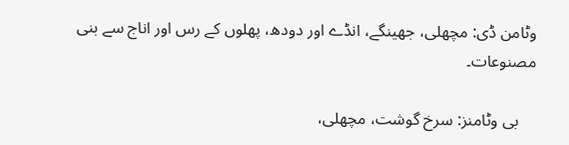وٹامن ڈی: مچھلی، جھینگے، انڈے اور دودھ، پھلوں کے رس اور اناج سے بنی مصنوعات۔

    بی وٹامنز: سرخ گوشت، مچھلی،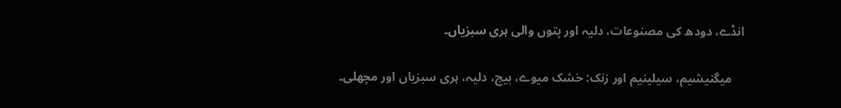انڈے، دودھ کی مصنوعات، دلیہ اور پتوں والی ہری سبزیاں۔

    میگنیشیم، سیلینیم اور زنک: خشک میوے، بیج، دلیہ، ہری سبزیاں اور مچھلی۔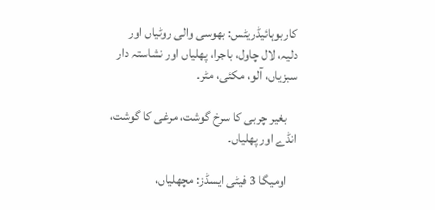کاربوہائیڈریٹس: بھوسی والی روٹیاں اور دلیہ، لال چاول، باجرا، پھلیاں اور نشاستہ دار سبزیاں، آلو، مکئی، مٹر۔

    بغیر چربی کا سرخ گوشت، مرغی کا گوشت، انڈے اور پھلیاں۔

    اومیگا 3 فیٹی ایسڈز: مچھلیاں،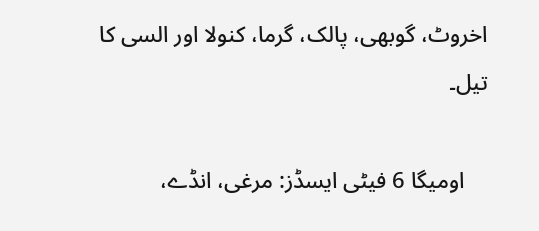اخروٹ، گوبھی، پالک، گرما، کنولا اور السی کا تیل۔

    اومیگا 6 فیٹی ایسڈز: مرغی، انڈے،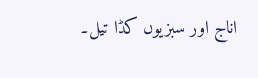اناج اور سبزیوں کڈا تیل۔